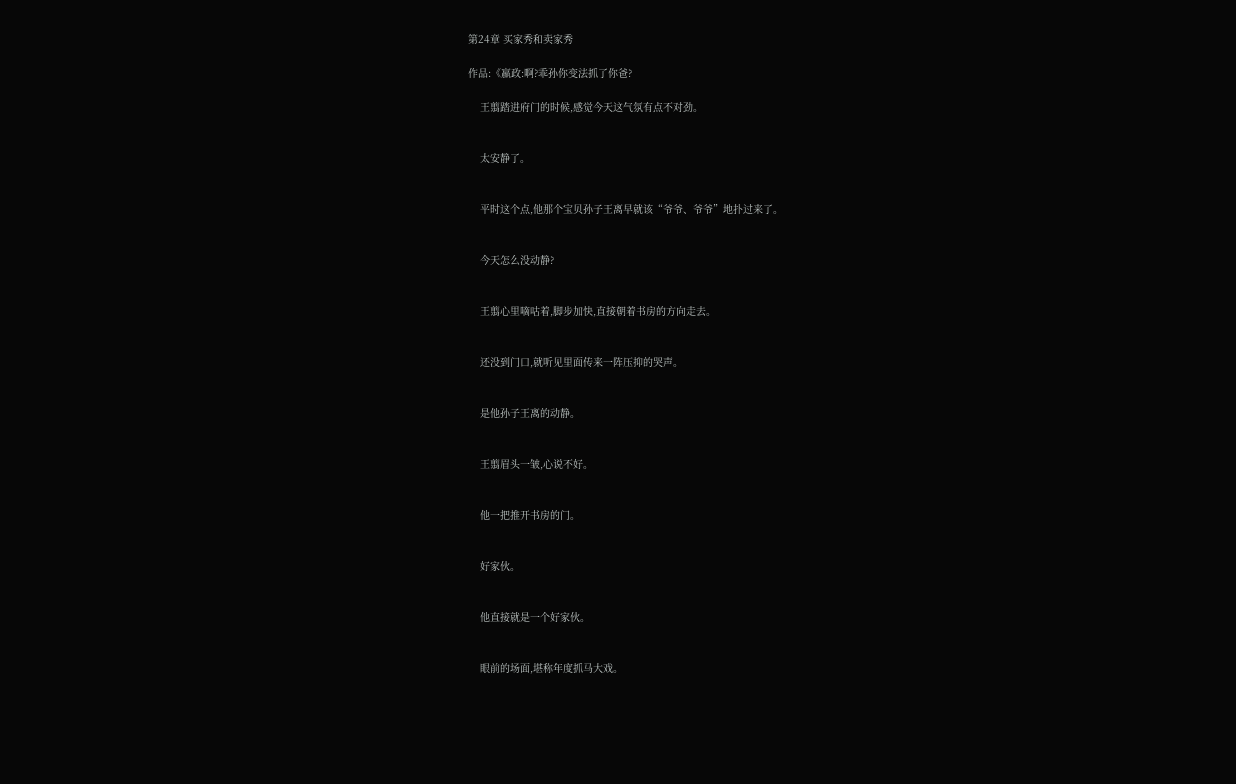第24章 买家秀和卖家秀

作品:《嬴政:啊?乖孙你变法抓了你爸?

    王翦踏进府门的时候,感觉今天这气氛有点不对劲。


    太安静了。


    平时这个点,他那个宝贝孙子王离早就该“爷爷、爷爷”地扑过来了。


    今天怎么没动静?


    王翦心里嘀咕着,脚步加快,直接朝着书房的方向走去。


    还没到门口,就听见里面传来一阵压抑的哭声。


    是他孙子王离的动静。


    王翦眉头一皱,心说不好。


    他一把推开书房的门。


    好家伙。


    他直接就是一个好家伙。


    眼前的场面,堪称年度抓马大戏。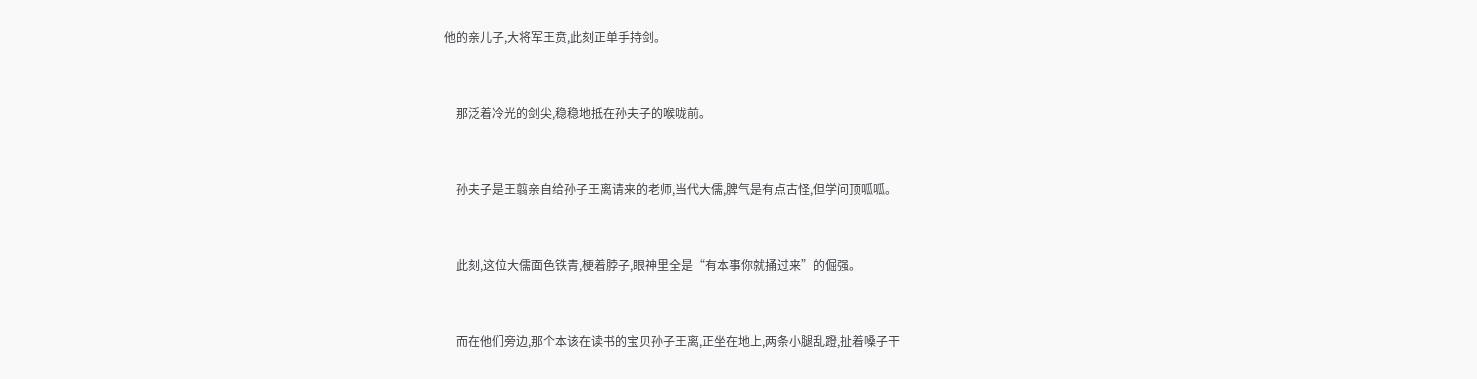他的亲儿子,大将军王贲,此刻正单手持剑。


    那泛着冷光的剑尖,稳稳地抵在孙夫子的喉咙前。


    孙夫子是王翦亲自给孙子王离请来的老师,当代大儒,脾气是有点古怪,但学问顶呱呱。


    此刻,这位大儒面色铁青,梗着脖子,眼神里全是“有本事你就捅过来”的倔强。


    而在他们旁边,那个本该在读书的宝贝孙子王离,正坐在地上,两条小腿乱蹬,扯着嗓子干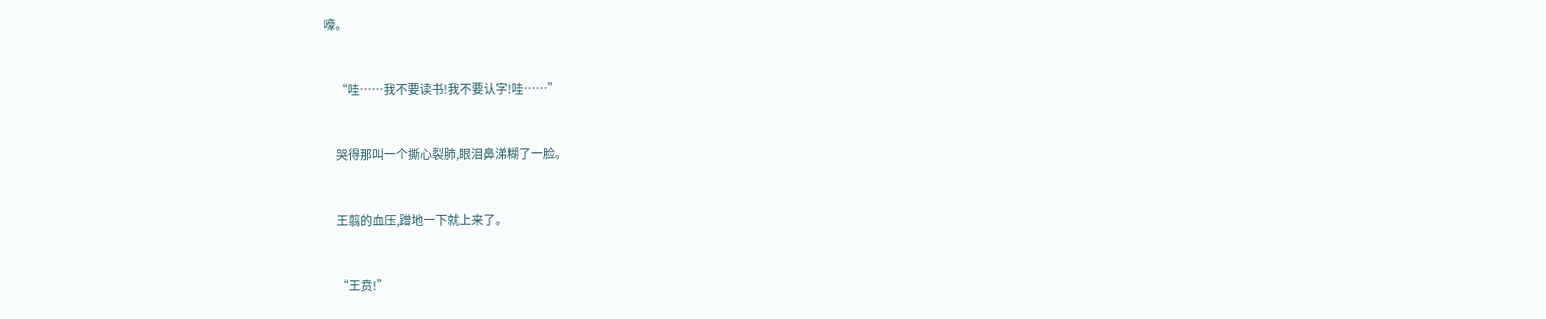嚎。


    “哇……我不要读书!我不要认字!哇……”


    哭得那叫一个撕心裂肺,眼泪鼻涕糊了一脸。


    王翦的血压,蹭地一下就上来了。


    “王贲!”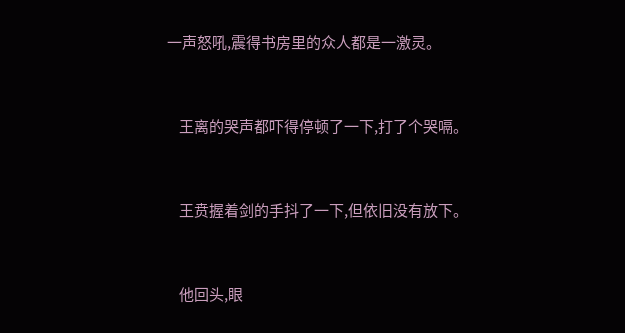一声怒吼,震得书房里的众人都是一激灵。


    王离的哭声都吓得停顿了一下,打了个哭嗝。


    王贲握着剑的手抖了一下,但依旧没有放下。


    他回头,眼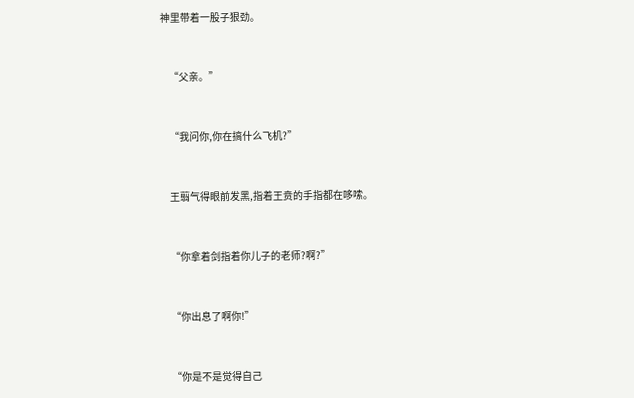神里带着一股子狠劲。


    “父亲。”


    “我问你,你在搞什么飞机?”


    王翦气得眼前发黑,指着王贲的手指都在哆嗦。


    “你拿着剑指着你儿子的老师?啊?”


    “你出息了啊你!”


    “你是不是觉得自己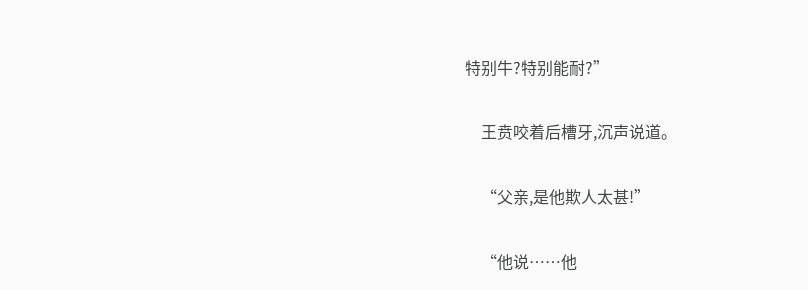特别牛?特别能耐?”


    王贲咬着后槽牙,沉声说道。


    “父亲,是他欺人太甚!”


    “他说……他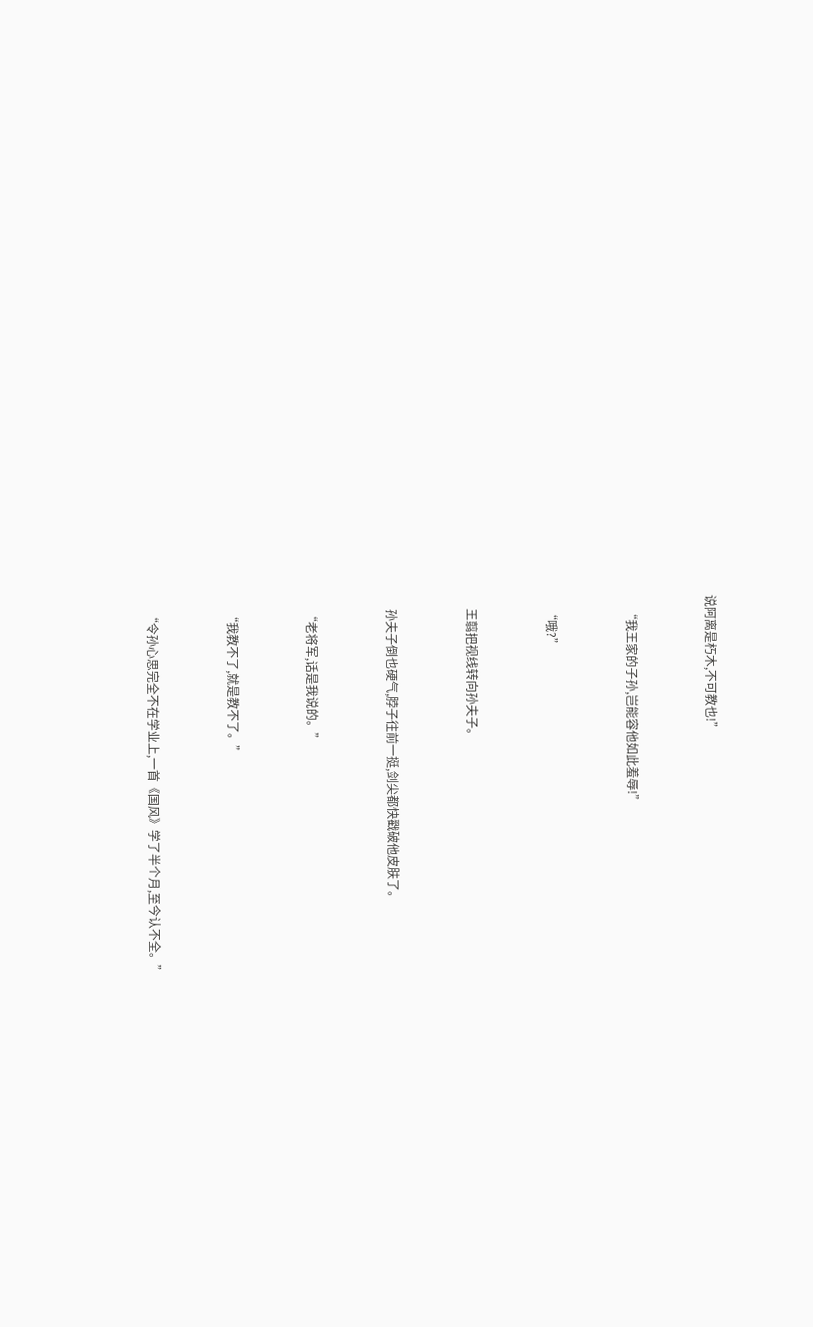说阿离是朽木,不可教也!”


    “我王家的子孙,岂能容他如此羞辱!”


    “哦?”


    王翦把视线转向孙夫子。


    孙夫子倒也硬气,脖子往前一挺,剑尖都快戳破他皮肤了。


    “老将军,话是我说的。”


    “我教不了,就是教不了。”


    “令孙心思完全不在学业上,一首《国风》学了半个月,至今认不全。”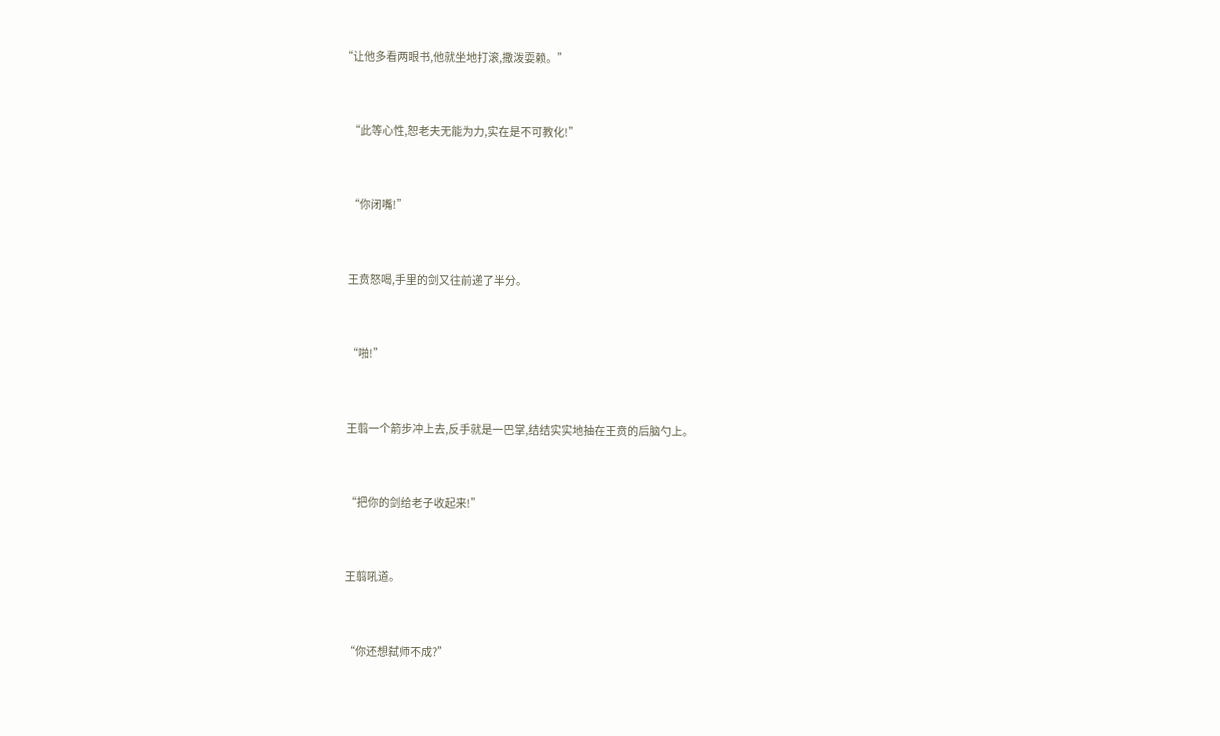“让他多看两眼书,他就坐地打滚,撒泼耍赖。”


    “此等心性,恕老夫无能为力,实在是不可教化!”


    “你闭嘴!”


    王贲怒喝,手里的剑又往前递了半分。


    “啪!”


    王翦一个箭步冲上去,反手就是一巴掌,结结实实地抽在王贲的后脑勺上。


    “把你的剑给老子收起来!”


    王翦吼道。


    “你还想弑师不成?”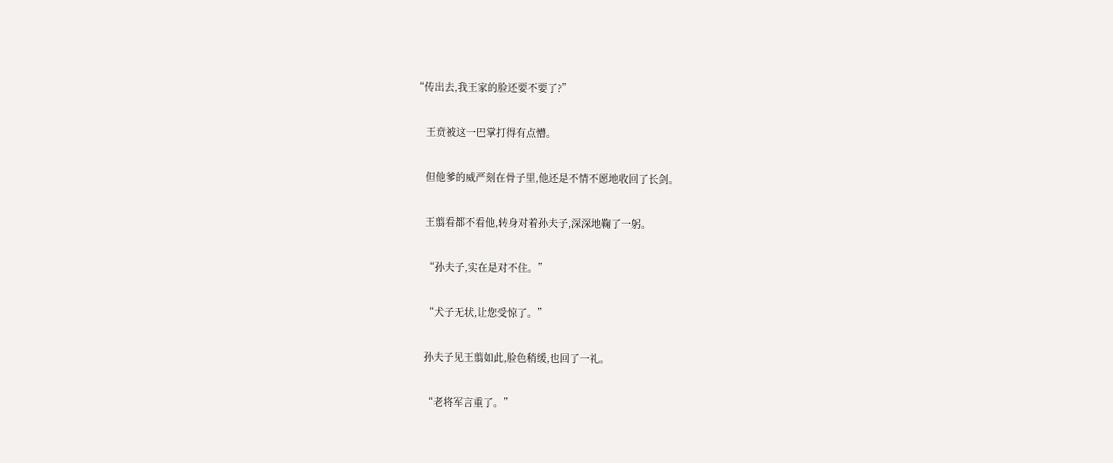“传出去,我王家的脸还要不要了?”


    王贲被这一巴掌打得有点懵。


    但他爹的威严刻在骨子里,他还是不情不愿地收回了长剑。


    王翦看都不看他,转身对着孙夫子,深深地鞠了一躬。


    “孙夫子,实在是对不住。”


    “犬子无状,让您受惊了。”


    孙夫子见王翦如此,脸色稍缓,也回了一礼。


    “老将军言重了。”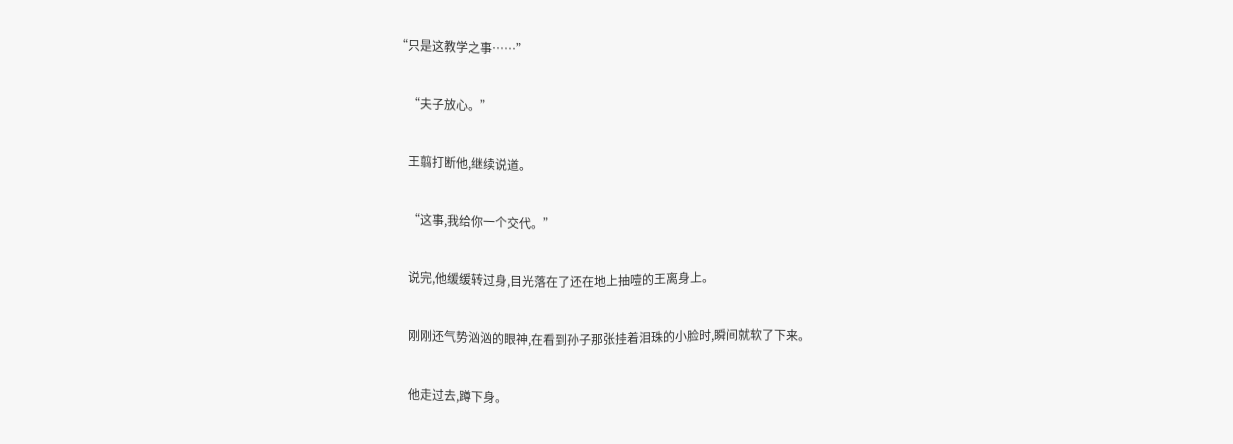“只是这教学之事……”


    “夫子放心。”


    王翦打断他,继续说道。


    “这事,我给你一个交代。”


    说完,他缓缓转过身,目光落在了还在地上抽噎的王离身上。


    刚刚还气势汹汹的眼神,在看到孙子那张挂着泪珠的小脸时,瞬间就软了下来。


    他走过去,蹲下身。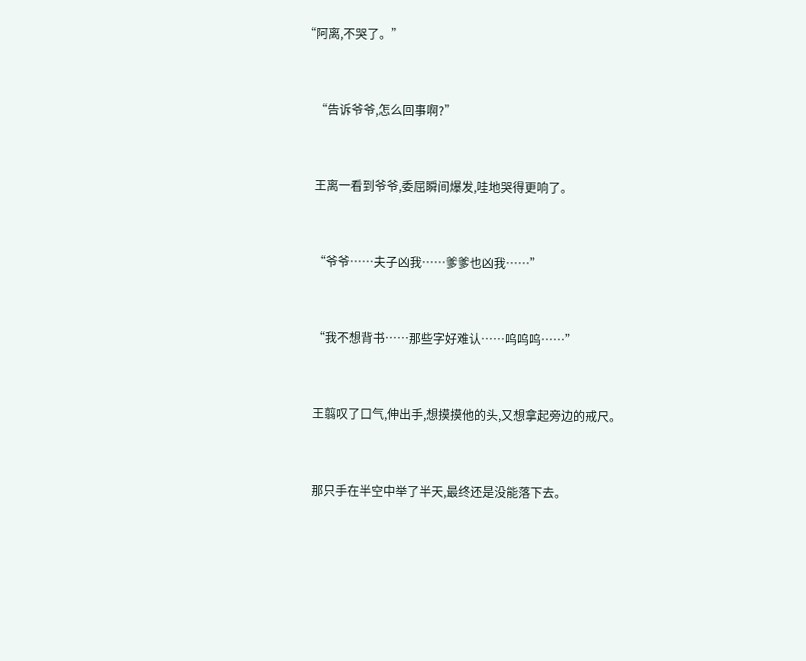“阿离,不哭了。”


    “告诉爷爷,怎么回事啊?”


    王离一看到爷爷,委屈瞬间爆发,哇地哭得更响了。


    “爷爷……夫子凶我……爹爹也凶我……”


    “我不想背书……那些字好难认……呜呜呜……”


    王翦叹了口气,伸出手,想摸摸他的头,又想拿起旁边的戒尺。


    那只手在半空中举了半天,最终还是没能落下去。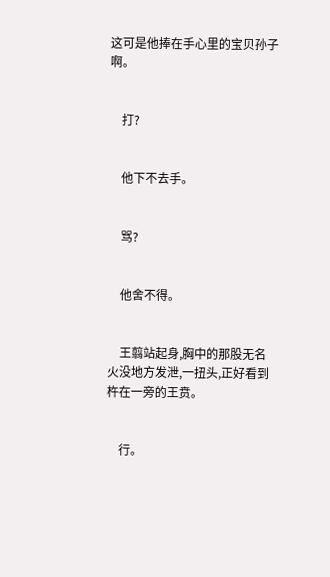这可是他捧在手心里的宝贝孙子啊。


    打?


    他下不去手。


    骂?


    他舍不得。


    王翦站起身,胸中的那股无名火没地方发泄,一扭头,正好看到杵在一旁的王贲。


    行。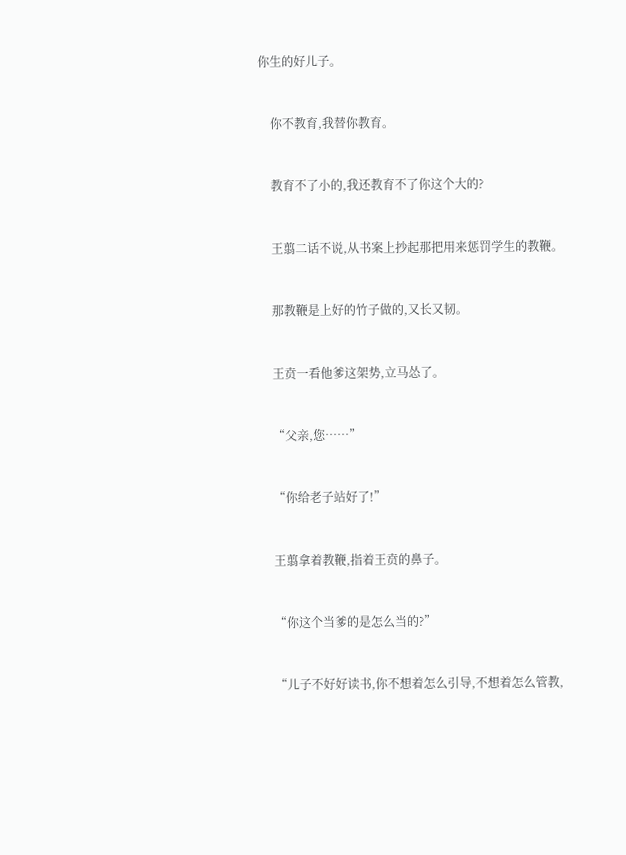你生的好儿子。


    你不教育,我替你教育。


    教育不了小的,我还教育不了你这个大的?


    王翦二话不说,从书案上抄起那把用来惩罚学生的教鞭。


    那教鞭是上好的竹子做的,又长又韧。


    王贲一看他爹这架势,立马怂了。


    “父亲,您……”


    “你给老子站好了!”


    王翦拿着教鞭,指着王贲的鼻子。


    “你这个当爹的是怎么当的?”


    “儿子不好好读书,你不想着怎么引导,不想着怎么管教,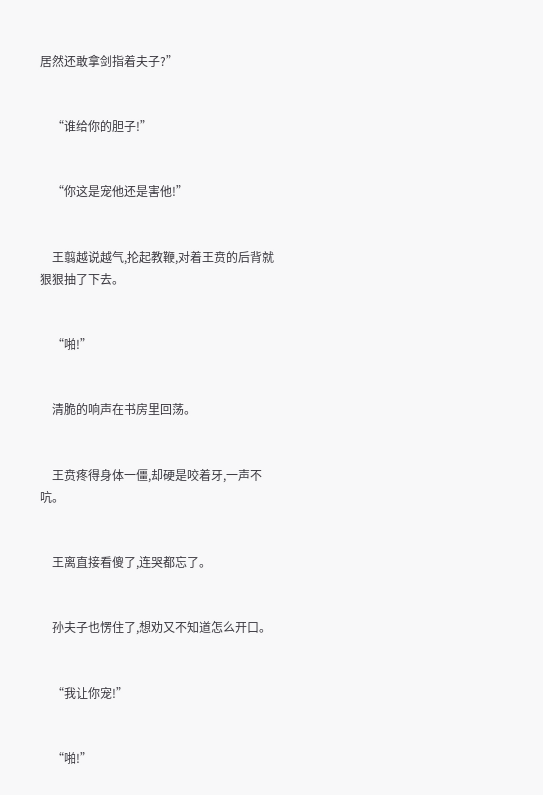居然还敢拿剑指着夫子?”


    “谁给你的胆子!”


    “你这是宠他还是害他!”


    王翦越说越气,抡起教鞭,对着王贲的后背就狠狠抽了下去。


    “啪!”


    清脆的响声在书房里回荡。


    王贲疼得身体一僵,却硬是咬着牙,一声不吭。


    王离直接看傻了,连哭都忘了。


    孙夫子也愣住了,想劝又不知道怎么开口。


    “我让你宠!”


    “啪!”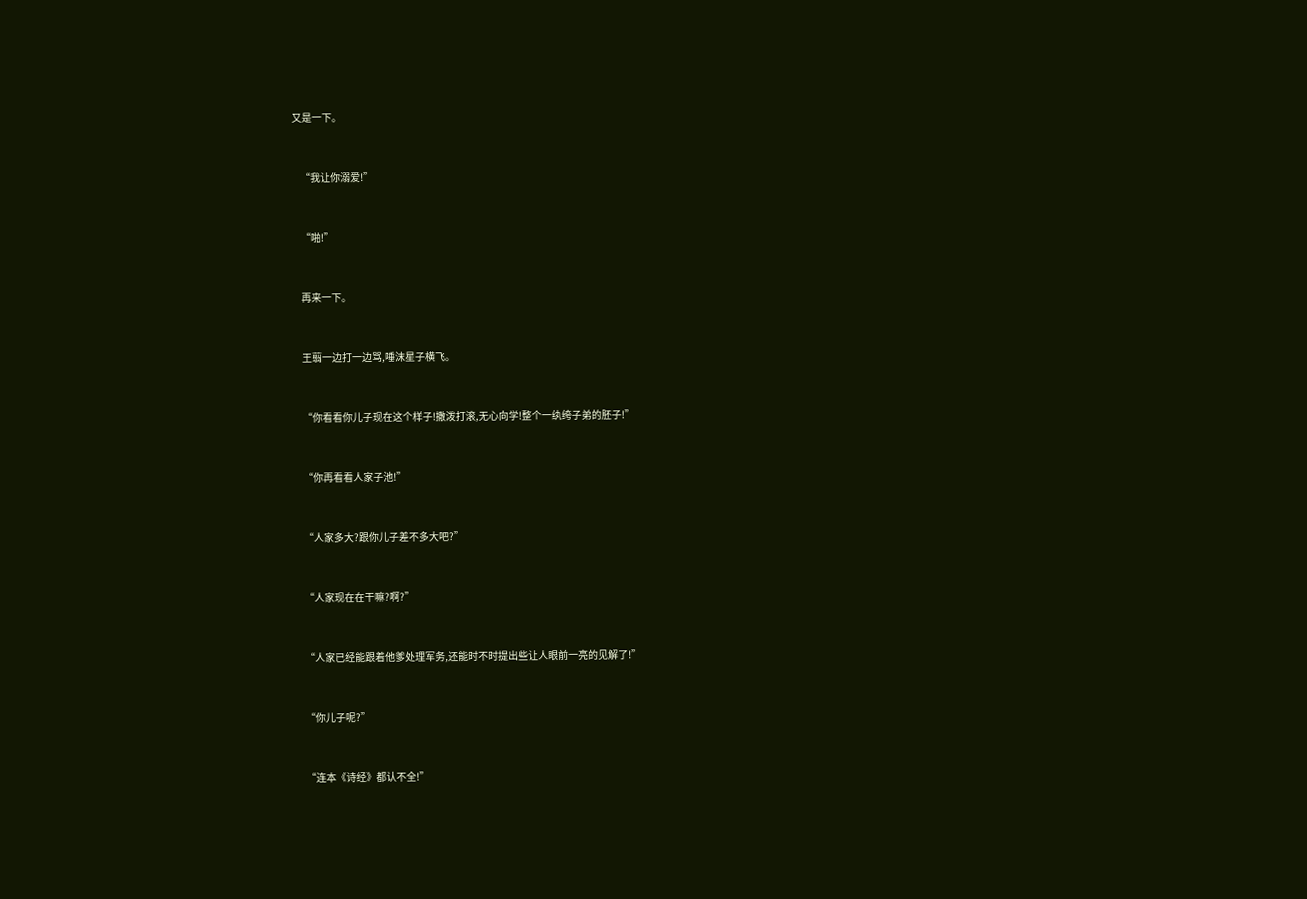又是一下。


    “我让你溺爱!”


    “啪!”


    再来一下。


    王翦一边打一边骂,唾沫星子横飞。


    “你看看你儿子现在这个样子!撒泼打滚,无心向学!整个一纨绔子弟的胚子!”


    “你再看看人家子池!”


    “人家多大?跟你儿子差不多大吧?”


    “人家现在在干嘛?啊?”


    “人家已经能跟着他爹处理军务,还能时不时提出些让人眼前一亮的见解了!”


    “你儿子呢?”


    “连本《诗经》都认不全!”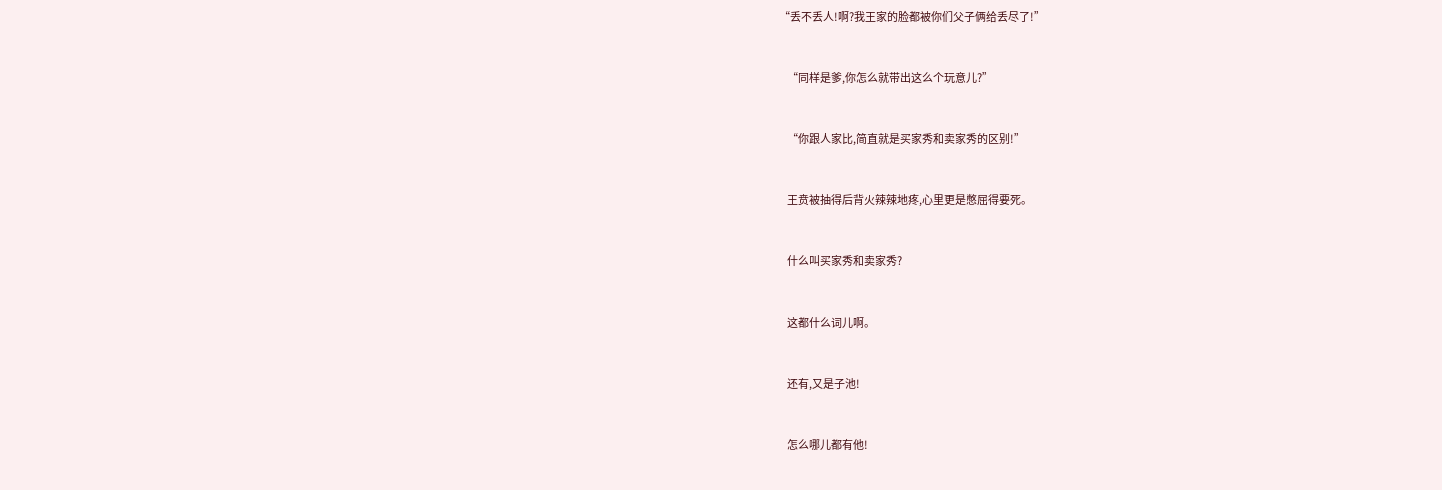“丢不丢人!啊?我王家的脸都被你们父子俩给丢尽了!”


    “同样是爹,你怎么就带出这么个玩意儿?”


    “你跟人家比,简直就是买家秀和卖家秀的区别!”


    王贲被抽得后背火辣辣地疼,心里更是憋屈得要死。


    什么叫买家秀和卖家秀?


    这都什么词儿啊。


    还有,又是子池!


    怎么哪儿都有他!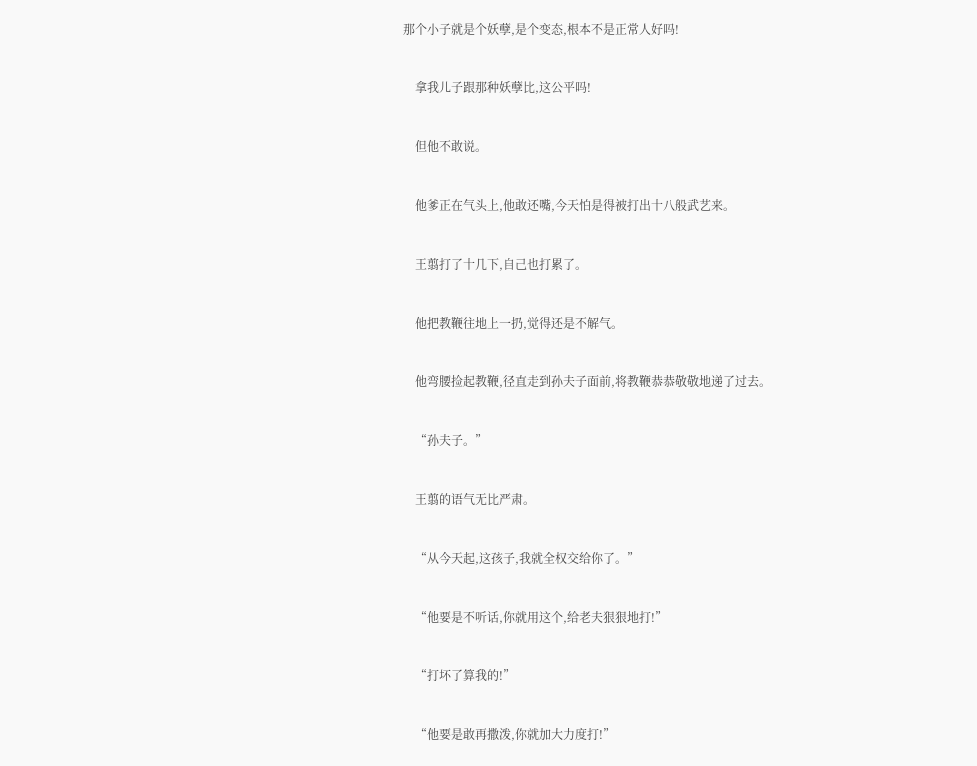那个小子就是个妖孽,是个变态,根本不是正常人好吗!


    拿我儿子跟那种妖孽比,这公平吗!


    但他不敢说。


    他爹正在气头上,他敢还嘴,今天怕是得被打出十八般武艺来。


    王翦打了十几下,自己也打累了。


    他把教鞭往地上一扔,觉得还是不解气。


    他弯腰捡起教鞭,径直走到孙夫子面前,将教鞭恭恭敬敬地递了过去。


    “孙夫子。”


    王翦的语气无比严肃。


    “从今天起,这孩子,我就全权交给你了。”


    “他要是不听话,你就用这个,给老夫狠狠地打!”


    “打坏了算我的!”


    “他要是敢再撒泼,你就加大力度打!”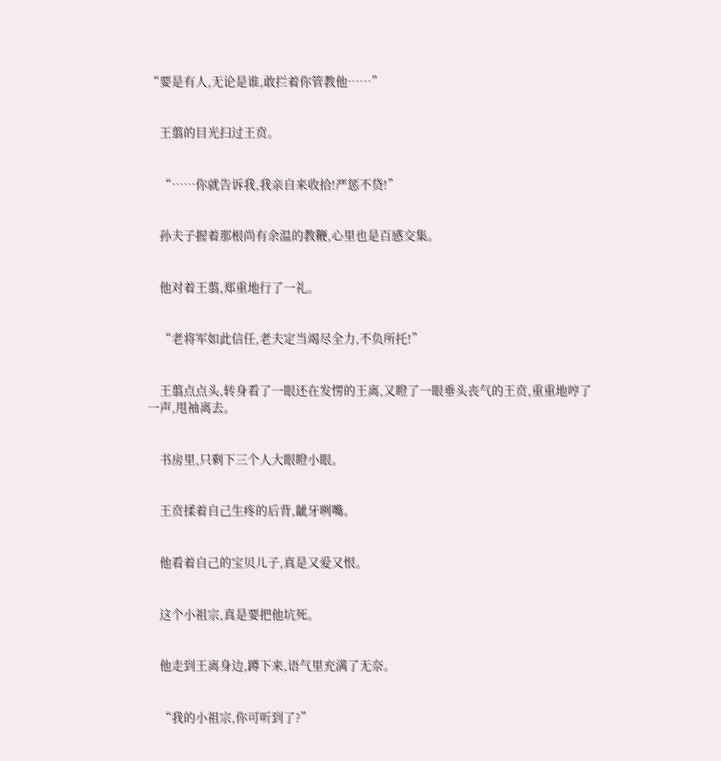“要是有人,无论是谁,敢拦着你管教他……”


    王翦的目光扫过王贲。


    “……你就告诉我,我亲自来收拾!严惩不贷!”


    孙夫子握着那根尚有余温的教鞭,心里也是百感交集。


    他对着王翦,郑重地行了一礼。


    “老将军如此信任,老夫定当竭尽全力,不负所托!”


    王翦点点头,转身看了一眼还在发愣的王离,又瞪了一眼垂头丧气的王贲,重重地哼了一声,甩袖离去。


    书房里,只剩下三个人大眼瞪小眼。


    王贲揉着自己生疼的后背,龇牙咧嘴。


    他看着自己的宝贝儿子,真是又爱又恨。


    这个小祖宗,真是要把他坑死。


    他走到王离身边,蹲下来,语气里充满了无奈。


    “我的小祖宗,你可听到了?”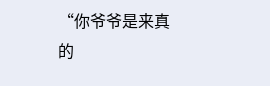“你爷爷是来真的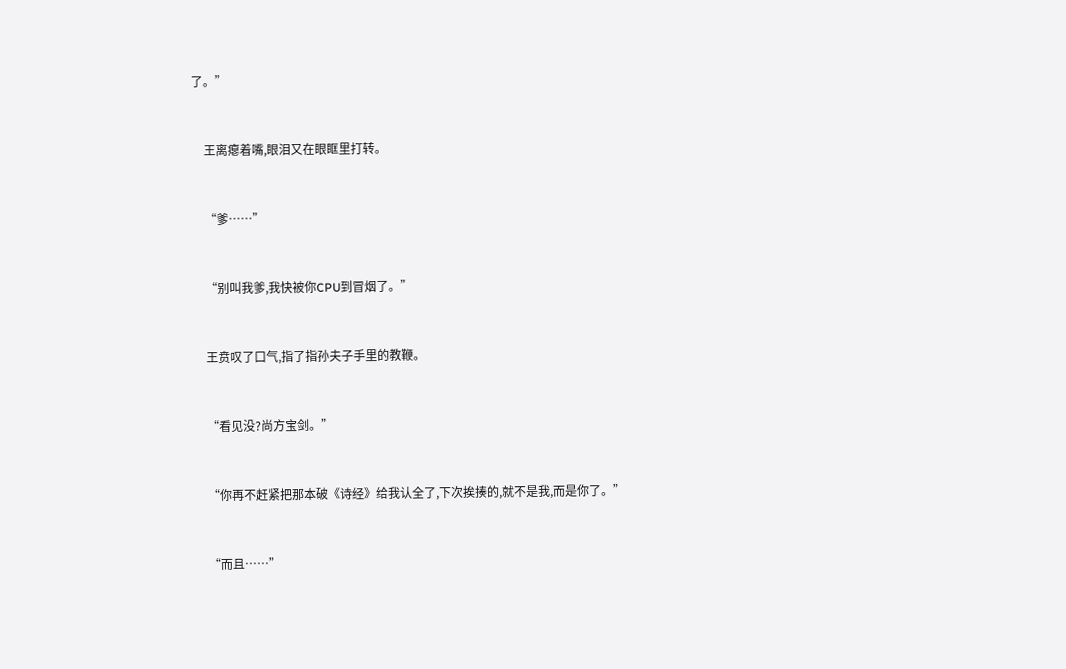了。”


    王离瘪着嘴,眼泪又在眼眶里打转。


    “爹……”


    “别叫我爹,我快被你CPU到冒烟了。”


    王贲叹了口气,指了指孙夫子手里的教鞭。


    “看见没?尚方宝剑。”


    “你再不赶紧把那本破《诗经》给我认全了,下次挨揍的,就不是我,而是你了。”


    “而且……”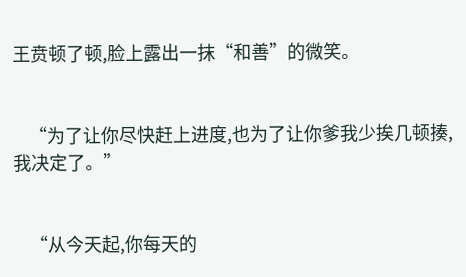王贲顿了顿,脸上露出一抹“和善”的微笑。


    “为了让你尽快赶上进度,也为了让你爹我少挨几顿揍,我决定了。”


    “从今天起,你每天的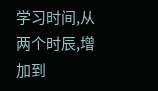学习时间,从两个时辰,增加到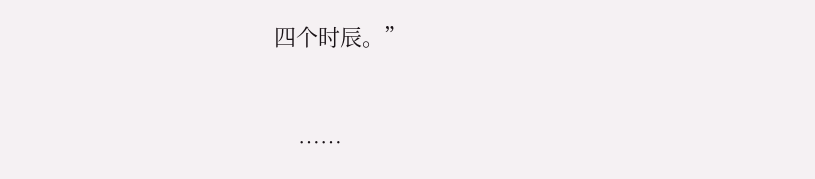四个时辰。”


    ……